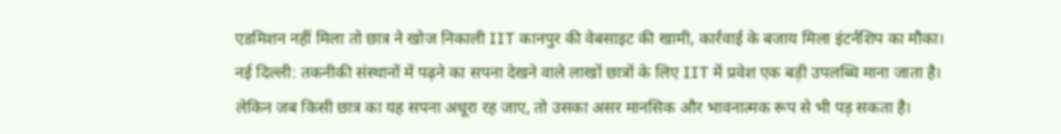एडमिशन नहीं मिला तो छात्र ने खोज निकाली IIT कानपुर की वेबसाइट की खामी, कार्रवाई के बजाय मिला इंटर्नशिप का मौका।
नई दिल्ली: तकनीकी संस्थानों में पढ़ने का सपना देखने वाले लाखों छात्रों के लिए IIT में प्रवेश एक बड़ी उपलब्धि माना जाता है। लेकिन जब किसी छात्र का यह सपना अधूरा रह जाए, तो उसका असर मानसिक और भावनात्मक रूप से भी पड़ सकता है।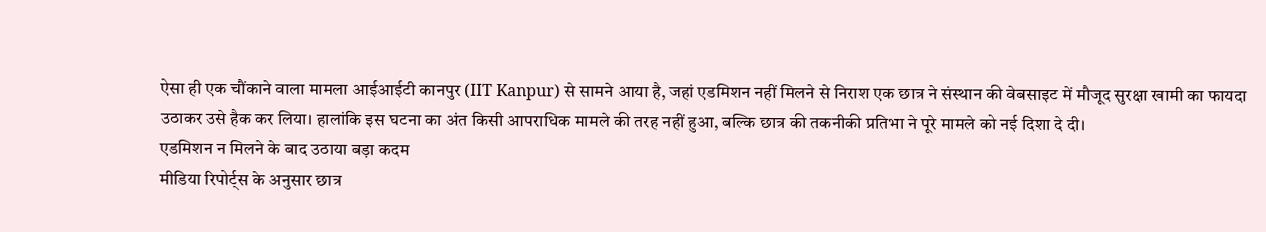ऐसा ही एक चौंकाने वाला मामला आईआईटी कानपुर (IIT Kanpur) से सामने आया है, जहां एडमिशन नहीं मिलने से निराश एक छात्र ने संस्थान की वेबसाइट में मौजूद सुरक्षा खामी का फायदा उठाकर उसे हैक कर लिया। हालांकि इस घटना का अंत किसी आपराधिक मामले की तरह नहीं हुआ, बल्कि छात्र की तकनीकी प्रतिभा ने पूरे मामले को नई दिशा दे दी।
एडमिशन न मिलने के बाद उठाया बड़ा कदम
मीडिया रिपोर्ट्स के अनुसार छात्र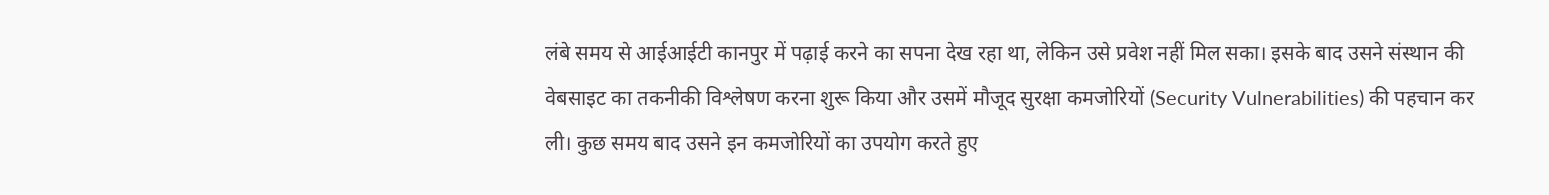लंबे समय से आईआईटी कानपुर में पढ़ाई करने का सपना देख रहा था, लेकिन उसे प्रवेश नहीं मिल सका। इसके बाद उसने संस्थान की वेबसाइट का तकनीकी विश्लेषण करना शुरू किया और उसमें मौजूद सुरक्षा कमजोरियों (Security Vulnerabilities) की पहचान कर ली। कुछ समय बाद उसने इन कमजोरियों का उपयोग करते हुए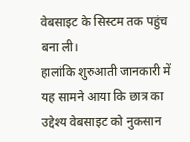वेबसाइट के सिस्टम तक पहुंच बना ली।
हालांकि शुरुआती जानकारी में यह सामने आया कि छात्र का उद्देश्य वेबसाइट को नुकसान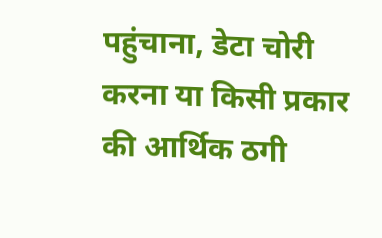पहुंचाना, डेटा चोरी करना या किसी प्रकार की आर्थिक ठगी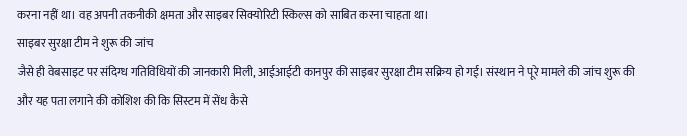करना नहीं था। वह अपनी तकनीकी क्षमता और साइबर सिक्योरिटी स्किल्स को साबित करना चाहता था।
साइबर सुरक्षा टीम ने शुरू की जांच
जैसे ही वेबसाइट पर संदिग्ध गतिविधियों की जानकारी मिली, आईआईटी कानपुर की साइबर सुरक्षा टीम सक्रिय हो गई। संस्थान ने पूरे मामले की जांच शुरू की और यह पता लगाने की कोशिश की कि सिस्टम में सेंध कैसे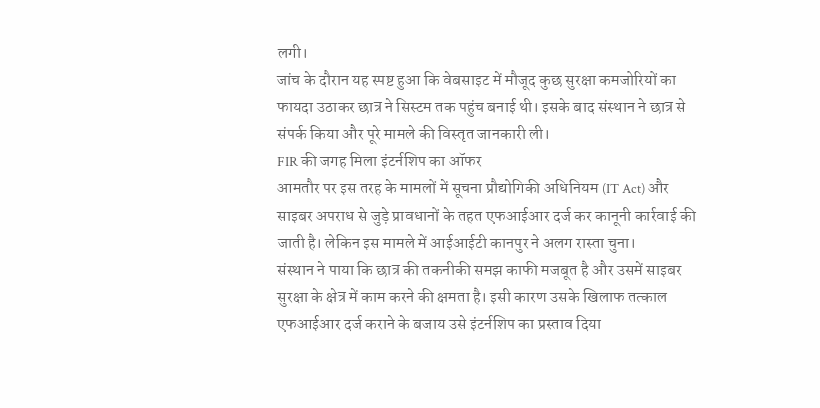लगी।
जांच के दौरान यह स्पष्ट हुआ कि वेबसाइट में मौजूद कुछ सुरक्षा कमजोरियों का फायदा उठाकर छात्र ने सिस्टम तक पहुंच बनाई थी। इसके बाद संस्थान ने छात्र से संपर्क किया और पूरे मामले की विस्तृत जानकारी ली।
FIR की जगह मिला इंटर्नशिप का ऑफर
आमतौर पर इस तरह के मामलों में सूचना प्रौद्योगिकी अधिनियम (IT Act) और साइबर अपराध से जुड़े प्रावधानों के तहत एफआईआर दर्ज कर कानूनी कार्रवाई की जाती है। लेकिन इस मामले में आईआईटी कानपुर ने अलग रास्ता चुना।
संस्थान ने पाया कि छात्र की तकनीकी समझ काफी मजबूत है और उसमें साइबर सुरक्षा के क्षेत्र में काम करने की क्षमता है। इसी कारण उसके खिलाफ तत्काल एफआईआर दर्ज कराने के बजाय उसे इंटर्नशिप का प्रस्ताव दिया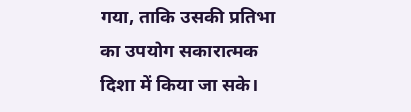गया, ताकि उसकी प्रतिभा का उपयोग सकारात्मक दिशा में किया जा सके।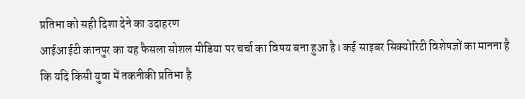प्रतिभा को सही दिशा देने का उदाहरण
आईआईटी कानपुर का यह फैसला सोशल मीडिया पर चर्चा का विषय बना हुआ है। कई साइबर सिक्योरिटी विशेषज्ञों का मानना है कि यदि किसी युवा में तकनीकी प्रतिभा है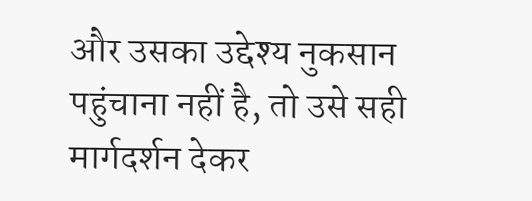और उसका उद्देश्य नुकसान पहुंचाना नहीं है, तो उसे सही मार्गदर्शन देकर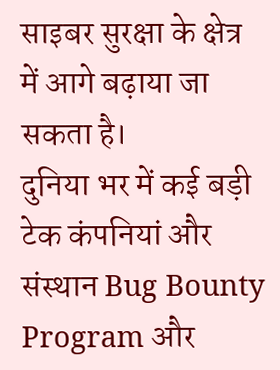साइबर सुरक्षा के क्षेत्र में आगे बढ़ाया जा सकता है।
दुनिया भर में कई बड़ी टेक कंपनियां और संस्थान Bug Bounty Program और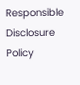Responsible Disclosure Policy